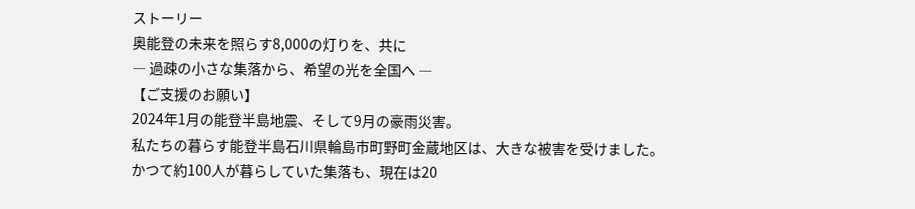ストーリー
奥能登の未来を照らす8,000の灯りを、共に
― 過疎の小さな集落から、希望の光を全国へ ―
【ご支援のお願い】
2024年1月の能登半島地震、そして9月の豪雨災害。
私たちの暮らす能登半島石川県輪島市町野町金蔵地区は、大きな被害を受けました。かつて約100人が暮らしていた集落も、現在は20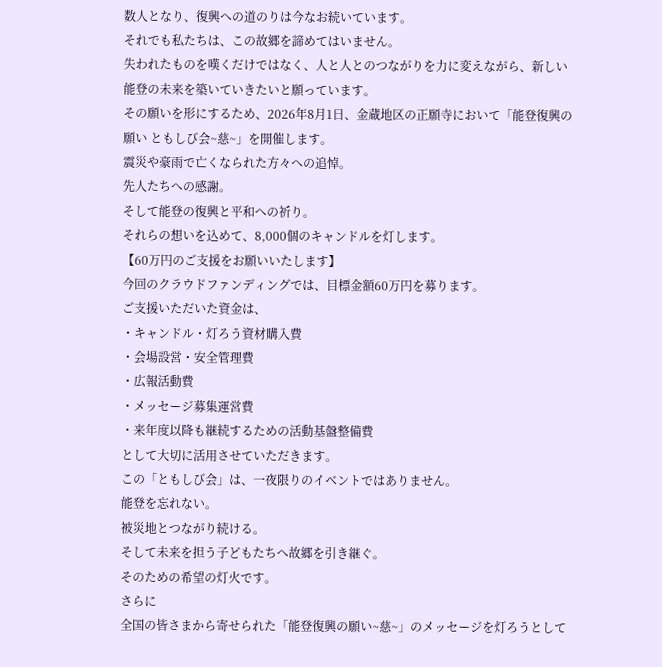数人となり、復興への道のりは今なお続いています。
それでも私たちは、この故郷を諦めてはいません。
失われたものを嘆くだけではなく、人と人とのつながりを力に変えながら、新しい能登の未来を築いていきたいと願っています。
その願いを形にするため、2026年8月1日、金蔵地区の正願寺において「能登復興の願い ともしび会~慈~」を開催します。
震災や豪雨で亡くなられた方々への追悼。
先人たちへの感謝。
そして能登の復興と平和への祈り。
それらの想いを込めて、8,000個のキャンドルを灯します。
【60万円のご支援をお願いいたします】
今回のクラウドファンディングでは、目標金額60万円を募ります。
ご支援いただいた資金は、
・キャンドル・灯ろう資材購入費
・会場設営・安全管理費
・広報活動費
・メッセージ募集運営費
・来年度以降も継続するための活動基盤整備費
として大切に活用させていただきます。
この「ともしび会」は、一夜限りのイベントではありません。
能登を忘れない。
被災地とつながり続ける。
そして未来を担う子どもたちへ故郷を引き継ぐ。
そのための希望の灯火です。
さらに
全国の皆さまから寄せられた「能登復興の願い~慈~」のメッセージを灯ろうとして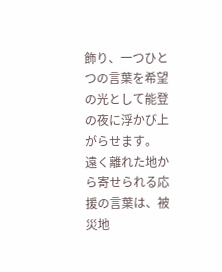飾り、一つひとつの言葉を希望の光として能登の夜に浮かび上がらせます。
遠く離れた地から寄せられる応援の言葉は、被災地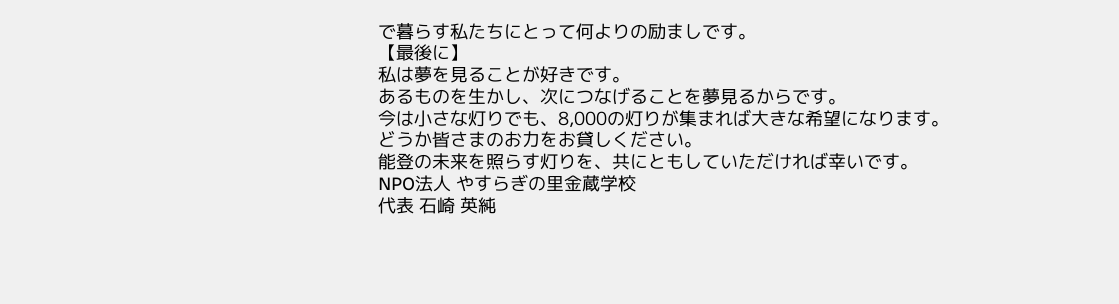で暮らす私たちにとって何よりの励ましです。
【最後に】
私は夢を見ることが好きです。
あるものを生かし、次につなげることを夢見るからです。
今は小さな灯りでも、8,000の灯りが集まれば大きな希望になります。
どうか皆さまのお力をお貸しください。
能登の未来を照らす灯りを、共にともしていただければ幸いです。
NPO法人 やすらぎの里金蔵学校
代表 石崎 英純